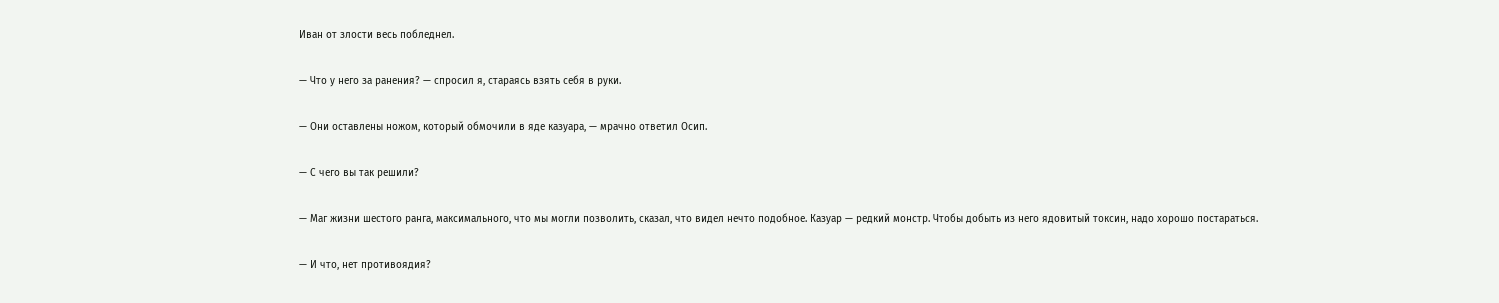Иван от злости весь побледнел.

— Что у него за ранения? — спросил я, стараясь взять себя в руки.

— Они оставлены ножом, который обмочили в яде казуара, — мрачно ответил Осип.

— С чего вы так решили?

— Маг жизни шестого ранга, максимального, что мы могли позволить, сказал, что видел нечто подобное. Казуар — редкий монстр. Чтобы добыть из него ядовитый токсин, надо хорошо постараться.

— И что, нет противоядия?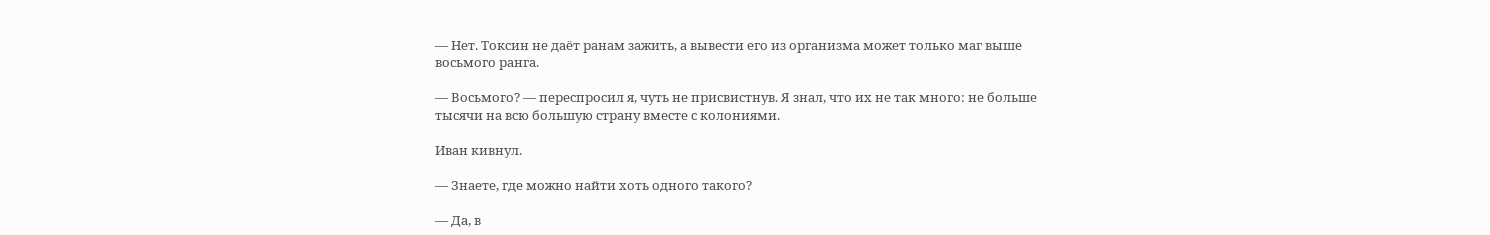— Нет. Токсин не даёт ранам зажить, а вывести его из организма может только маг выше восьмого ранга.

— Восьмого? — переспросил я, чуть не присвистнув. Я знал, что их не так много: не больше тысячи на всю большую страну вместе с колониями.

Иван кивнул.

— Знаете, где можно найти хоть одного такого?

— Да, в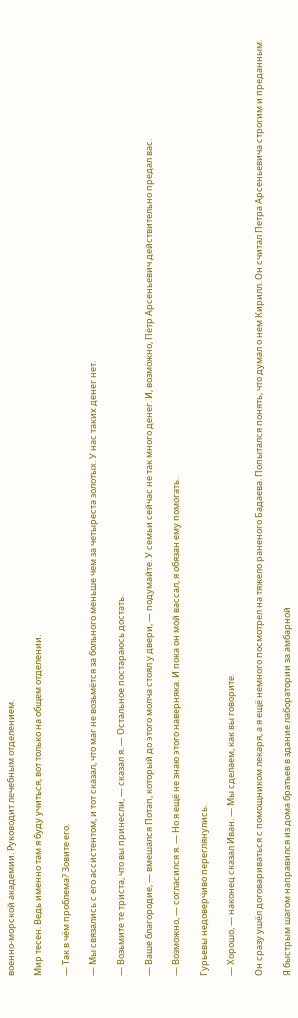военно-морской академии. Руководит лечебным отделением.

Мир тесен. Ведь именно там я буду учиться, вот только на общем отделении.

— Так в чём проблема? Зовите его.

— Мы связались с его ассистентом, и тот сказал, что маг не возьмётся за больного меньше чем за четыреста золотых. У нас таких денег нет.

— Возьмите те триста, что вы принесли, — сказал я. — Остальное постараюсь достать.

— Ваше благородие, — вмешался Потап, который до этого молча стоял у двери, — подумайте. У семьи сейчас не так много денег. И, возможно, Пётр Арсеньевич действительно предал вас.

— Возможно, — согласился я. — Но я ещё не знаю этого наверняка. И пока он мой вассал, я обязан ему помогать.

Гурьевы недоверчиво переглянулись.

— Хорошо, — наконец сказал Иван. — Мы сделаем, как вы говорите.

Он сразу ушёл договариваться с помощником лекаря, а я ещё немного посмотрел на тяжело раненого Бадаева. Попытался понять, что думал о нем Кирилл. Он считал Петра Арсеньевича строгим и преданным.

Я быстрым шагом направился из дома братьев в здание лаборатории за амбарной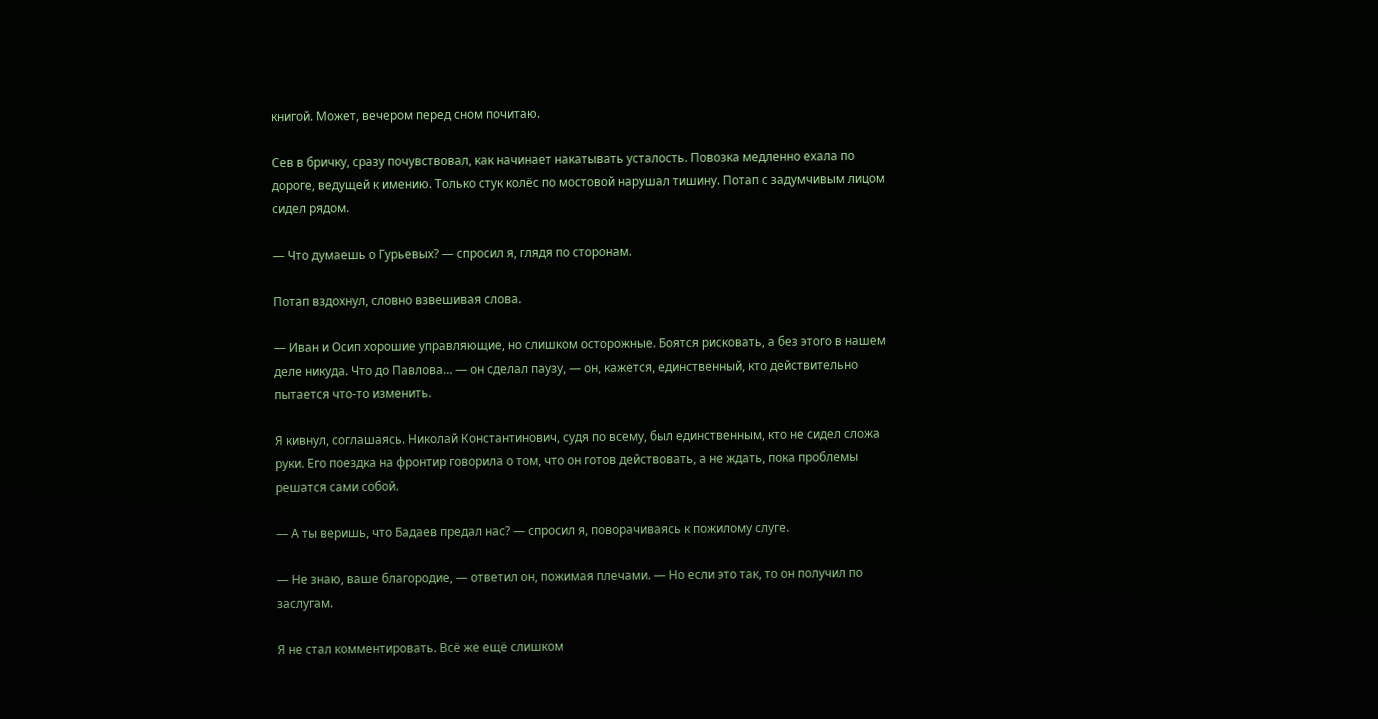книгой. Может, вечером перед сном почитаю.

Сев в бричку, сразу почувствовал, как начинает накатывать усталость. Повозка медленно ехала по дороге, ведущей к имению. Только стук колёс по мостовой нарушал тишину. Потап с задумчивым лицом сидел рядом.

— Что думаешь о Гурьевых? — спросил я, глядя по сторонам.

Потап вздохнул, словно взвешивая слова.

— Иван и Осип хорошие управляющие, но слишком осторожные. Боятся рисковать, а без этого в нашем деле никуда. Что до Павлова… — он сделал паузу, — он, кажется, единственный, кто действительно пытается что-то изменить.

Я кивнул, соглашаясь. Николай Константинович, судя по всему, был единственным, кто не сидел сложа руки. Его поездка на фронтир говорила о том, что он готов действовать, а не ждать, пока проблемы решатся сами собой.

— А ты веришь, что Бадаев предал нас? — спросил я, поворачиваясь к пожилому слуге.

— Не знаю, ваше благородие, — ответил он, пожимая плечами. — Но если это так, то он получил по заслугам.

Я не стал комментировать. Всё же ещё слишком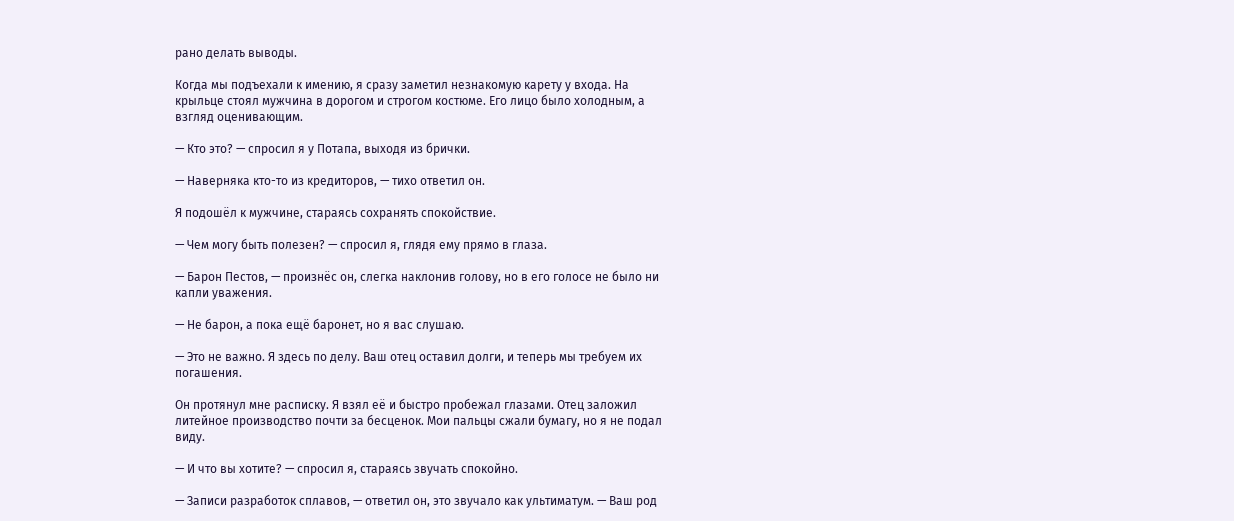рано делать выводы.

Когда мы подъехали к имению, я сразу заметил незнакомую карету у входа. На крыльце стоял мужчина в дорогом и строгом костюме. Его лицо было холодным, а взгляд оценивающим.

— Кто это? — спросил я у Потапа, выходя из брички.

— Наверняка кто-то из кредиторов, — тихо ответил он.

Я подошёл к мужчине, стараясь сохранять спокойствие.

— Чем могу быть полезен? — спросил я, глядя ему прямо в глаза.

— Барон Пестов, — произнёс он, слегка наклонив голову, но в его голосе не было ни капли уважения.

— Не барон, а пока ещё баронет, но я вас слушаю.

— Это не важно. Я здесь по делу. Ваш отец оставил долги, и теперь мы требуем их погашения.

Он протянул мне расписку. Я взял её и быстро пробежал глазами. Отец заложил литейное производство почти за бесценок. Мои пальцы сжали бумагу, но я не подал виду.

— И что вы хотите? — спросил я, стараясь звучать спокойно.

— Записи разработок сплавов, — ответил он, это звучало как ультиматум. — Ваш род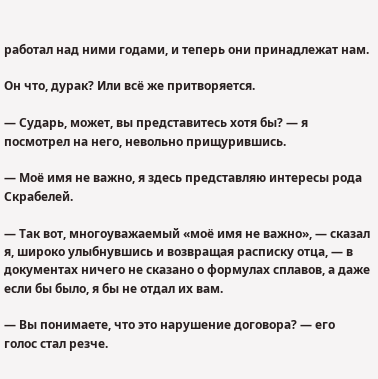работал над ними годами, и теперь они принадлежат нам.

Он что, дурак? Или всё же притворяется.

— Сударь, может, вы представитесь хотя бы? — я посмотрел на него, невольно прищурившись.

— Моё имя не важно, я здесь представляю интересы рода Скрабелей.

— Так вот, многоуважаемый «моё имя не важно», — сказал я, широко улыбнувшись и возвращая расписку отца, — в документах ничего не сказано о формулах сплавов, а даже если бы было, я бы не отдал их вам.

— Вы понимаете, что это нарушение договора? — его голос стал резче.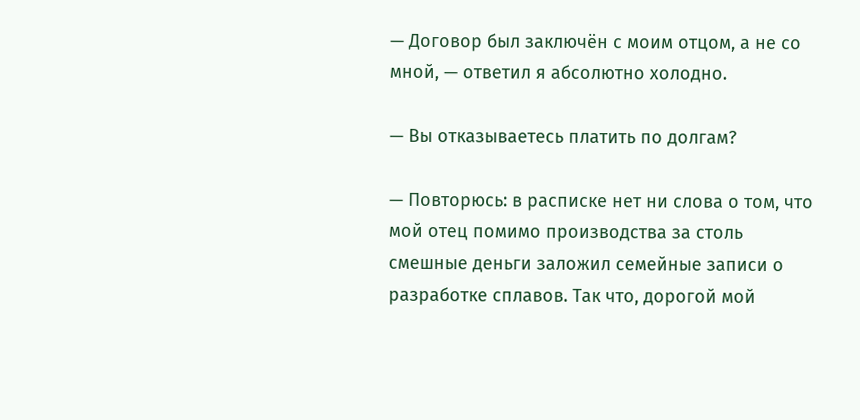— Договор был заключён с моим отцом, а не со мной, — ответил я абсолютно холодно.

— Вы отказываетесь платить по долгам?

— Повторюсь: в расписке нет ни слова о том, что мой отец помимо производства за столь смешные деньги заложил семейные записи о разработке сплавов. Так что, дорогой мой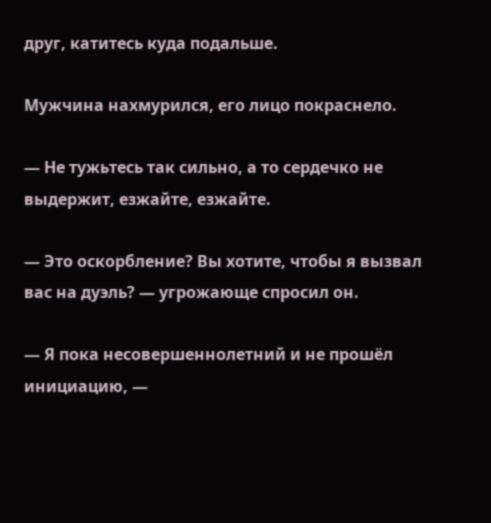друг, катитесь куда подальше.

Мужчина нахмурился, его лицо покраснело.

— Не тужьтесь так сильно, а то сердечко не выдержит, езжайте, езжайте.

— Это оскорбление? Вы хотите, чтобы я вызвал вас на дуэль? — угрожающе спросил он.

— Я пока несовершеннолетний и не прошёл инициацию, —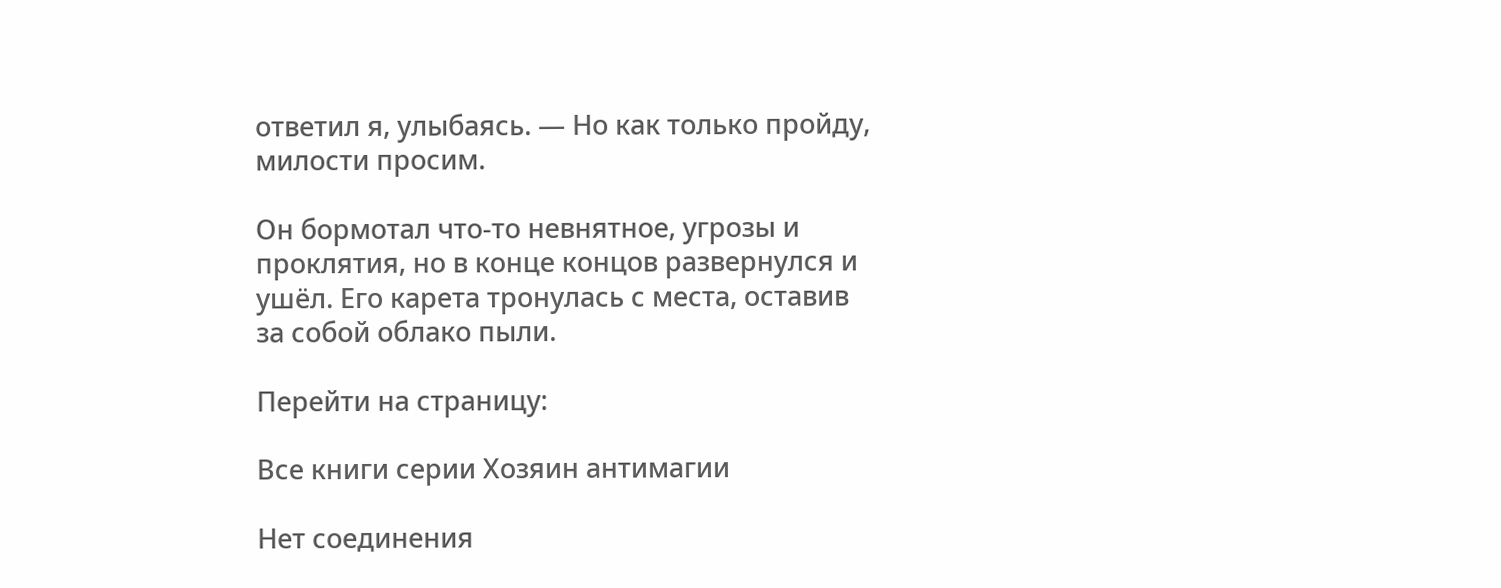ответил я, улыбаясь. — Но как только пройду, милости просим.

Он бормотал что-то невнятное, угрозы и проклятия, но в конце концов развернулся и ушёл. Его карета тронулась с места, оставив за собой облако пыли.

Перейти на страницу:

Все книги серии Хозяин антимагии

Нет соединения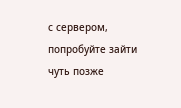с сервером, попробуйте зайти чуть позже